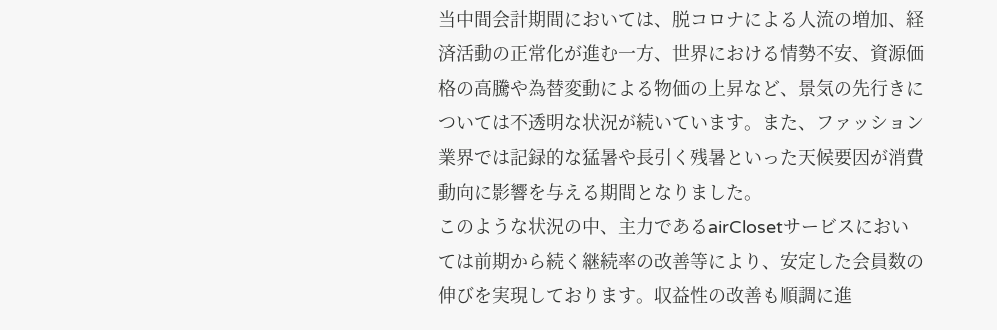当中間会計期間においては、脱コロナによる人流の増加、経済活動の正常化が進む一方、世界における情勢不安、資源価格の高騰や為替変動による物価の上昇など、景気の先行きについては不透明な状況が続いています。また、ファッション業界では記録的な猛暑や長引く残暑といった天候要因が消費動向に影響を与える期間となりました。
このような状況の中、主力であるairClosetサービスにおいては前期から続く継続率の改善等により、安定した会員数の伸びを実現しております。収益性の改善も順調に進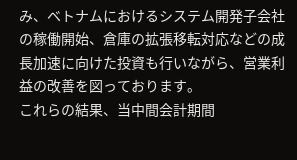み、ベトナムにおけるシステム開発子会社の稼働開始、倉庫の拡張移転対応などの成長加速に向けた投資も行いながら、営業利益の改善を図っております。
これらの結果、当中間会計期間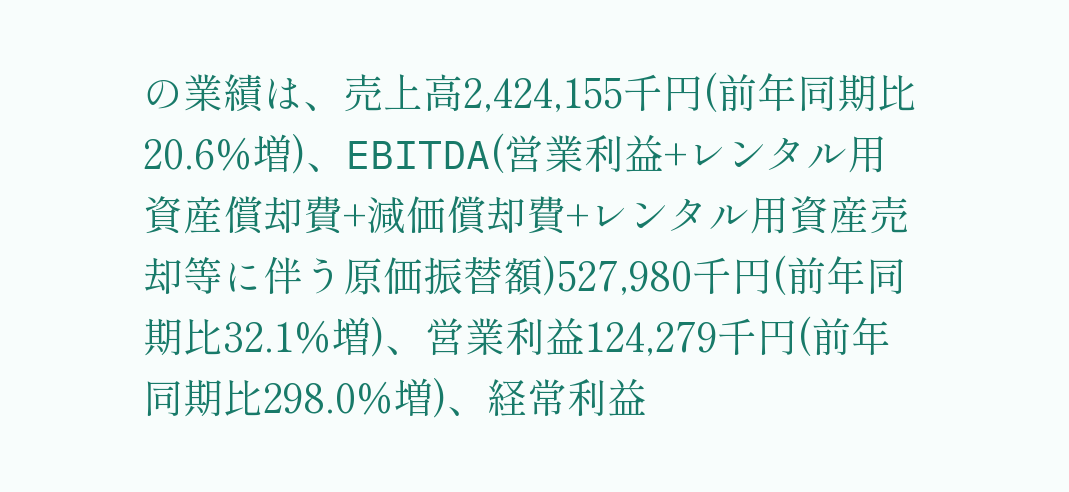の業績は、売上高2,424,155千円(前年同期比20.6%増)、EBITDA(営業利益+レンタル用資産償却費+減価償却費+レンタル用資産売却等に伴う原価振替額)527,980千円(前年同期比32.1%増)、営業利益124,279千円(前年同期比298.0%増)、経常利益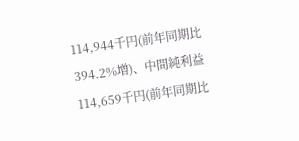114,944千円(前年同期比394.2%増)、中間純利益114,659千円(前年同期比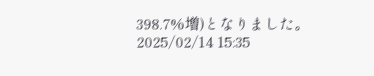398.7%増)となりました。
2025/02/14 15:35